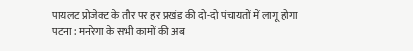पायलट प्रोजेक्ट के तौर पर हर प्रखंड की दो-दो पंचायतों में लागू होगा
पटना : मनरेगा के सभी कामों की अब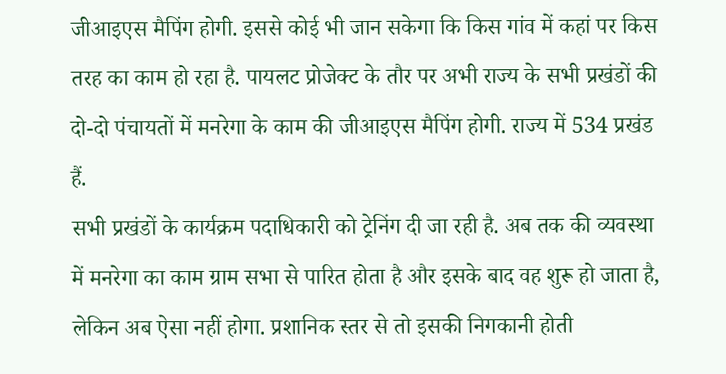जीआइएस मैपिंग होगी. इससे कोई भी जान सकेगा कि किस गांव में कहां पर किस तरह का काम हो रहा है. पायलट प्रोजेक्ट के तौर पर अभी राज्य के सभी प्रखंडों की दो-दो पंचायतों में मनरेगा के काम की जीआइएस मैपिंग होगी. राज्य में 534 प्रखंड हैं.
सभी प्रखंडों के कार्यक्रम पदाधिकारी को ट्रेनिंग दी जा रही है. अब तक की व्यवस्था में मनरेगा का काम ग्राम सभा से पारित होता है और इसके बाद वह शुरू हो जाता है, लेकिन अब ऐसा नहीं होगा. प्रशानिक स्तर से तो इसकी निगकानी होती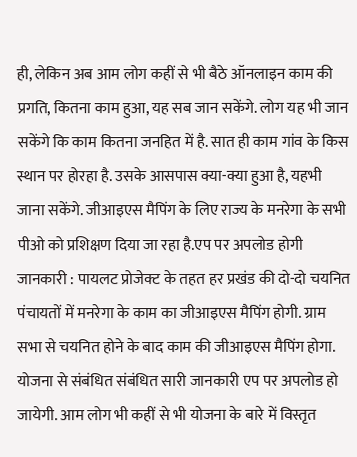ही, लेकिन अब आम लोग कहीं से भी बैठे ऑनलाइन काम की प्रगति, कितना काम हुआ, यह सब जान सकेंगे. लोग यह भी जान सकेंगे कि काम कितना जनहित में है. सात ही काम गांव के किस स्थान पर होरहा है. उसके आसपास क्या-क्या हुआ है, यहभी जाना सकेंगे. जीआइएस मैपिंग के लिए राज्य के मनरेगा के सभी पीओ को प्रशिक्षण दिया जा रहा है.एप पर अपलोड होगी जानकारी : पायलट प्रोजेक्ट के तहत हर प्रखंड की दो-दो चयनित पंचायतों में मनरेगा के काम का जीआइएस मैपिंग होगी. ग्राम सभा से चयनित होने के बाद काम की जीआइएस मैपिंग होगा.
योजना से संबंधित संबंधित सारी जानकारी एप पर अपलोड हो जायेगी. आम लोग भी कहीं से भी योजना के बारे में विस्तृत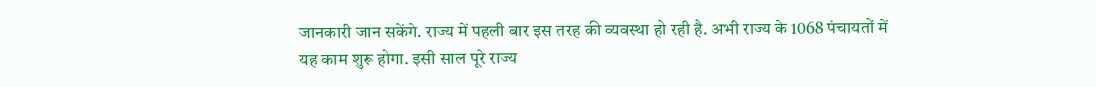जानकारी जान सकेंगे. राज्य में पहली बार इस तरह की व्यवस्था हो रही है. अभी राज्य के 1068 पंचायतों में यह काम शुरू होगा. इसी साल पूरे राज्य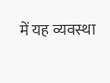में यह व्यवस्था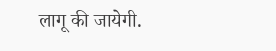लागू की जायेगी.